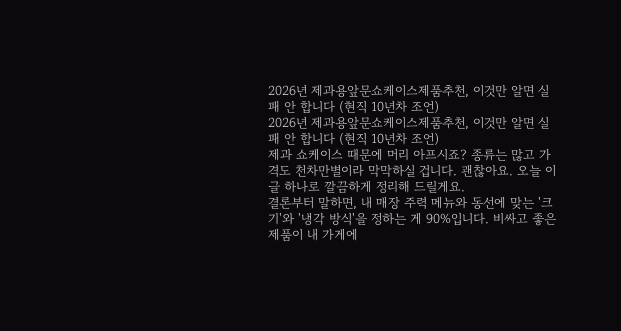2026년 제과용앞문쇼케이스제품추천, 이것만 알면 실패 안 합니다 (현직 10년차 조언)
2026년 제과용앞문쇼케이스제품추천, 이것만 알면 실패 안 합니다 (현직 10년차 조언)
제과 쇼케이스 때문에 머리 아프시죠? 종류는 많고 가격도 천차만별이라 막막하실 겁니다. 괜찮아요. 오늘 이 글 하나로 깔끔하게 정리해 드릴게요.
결론부터 말하면, 내 매장 주력 메뉴와 동선에 맞는 '크기'와 '냉각 방식'을 정하는 게 90%입니다. 비싸고 좋은 제품이 내 가게에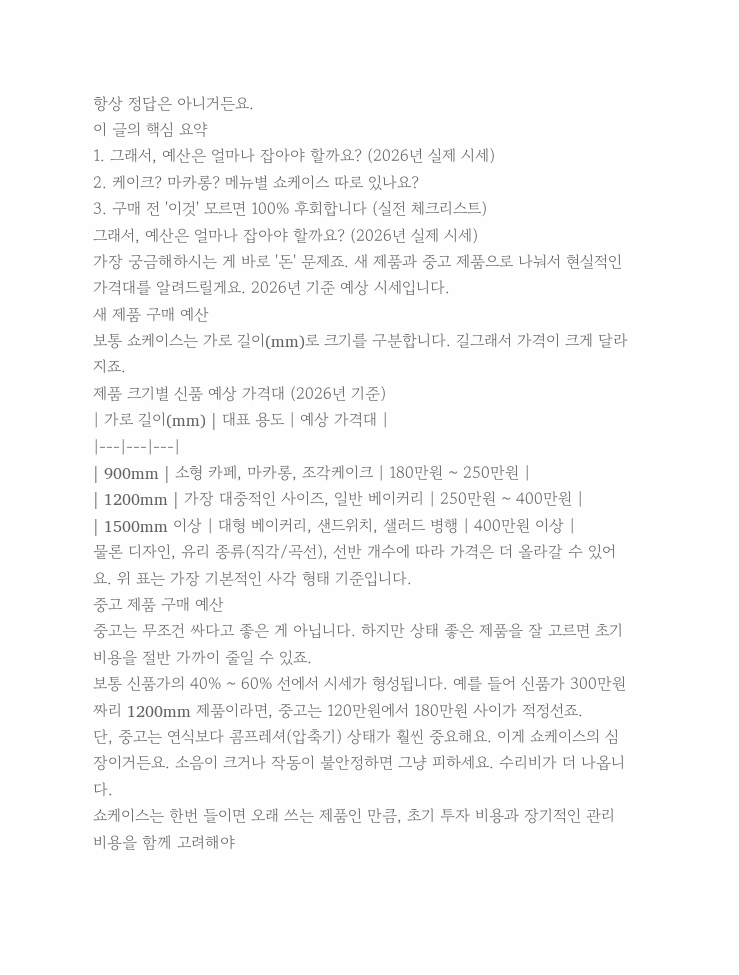항상 정답은 아니거든요.
이 글의 핵심 요약
1. 그래서, 예산은 얼마나 잡아야 할까요? (2026년 실제 시세)
2. 케이크? 마카롱? 메뉴별 쇼케이스 따로 있나요?
3. 구매 전 '이것' 모르면 100% 후회합니다 (실전 체크리스트)
그래서, 예산은 얼마나 잡아야 할까요? (2026년 실제 시세)
가장 궁금해하시는 게 바로 '돈' 문제죠. 새 제품과 중고 제품으로 나눠서 현실적인 가격대를 알려드릴게요. 2026년 기준 예상 시세입니다.
새 제품 구매 예산
보통 쇼케이스는 가로 길이(mm)로 크기를 구분합니다. 길그래서 가격이 크게 달라지죠.
제품 크기별 신품 예상 가격대 (2026년 기준)
| 가로 길이(mm) | 대표 용도 | 예상 가격대 |
|---|---|---|
| 900mm | 소형 카페, 마카롱, 조각케이크 | 180만원 ~ 250만원 |
| 1200mm | 가장 대중적인 사이즈, 일반 베이커리 | 250만원 ~ 400만원 |
| 1500mm 이상 | 대형 베이커리, 샌드위치, 샐러드 병행 | 400만원 이상 |
물론 디자인, 유리 종류(직각/곡선), 선반 개수에 따라 가격은 더 올라갈 수 있어요. 위 표는 가장 기본적인 사각 형태 기준입니다.
중고 제품 구매 예산
중고는 무조건 싸다고 좋은 게 아닙니다. 하지만 상태 좋은 제품을 잘 고르면 초기 비용을 절반 가까이 줄일 수 있죠.
보통 신품가의 40% ~ 60% 선에서 시세가 형성됩니다. 예를 들어 신품가 300만원짜리 1200mm 제품이라면, 중고는 120만원에서 180만원 사이가 적정선죠.
단, 중고는 연식보다 콤프레셔(압축기) 상태가 훨씬 중요해요. 이게 쇼케이스의 심장이거든요. 소음이 크거나 작동이 불안정하면 그냥 피하세요. 수리비가 더 나옵니다.
쇼케이스는 한번 들이면 오래 쓰는 제품인 만큼, 초기 투자 비용과 장기적인 관리 비용을 함께 고려해야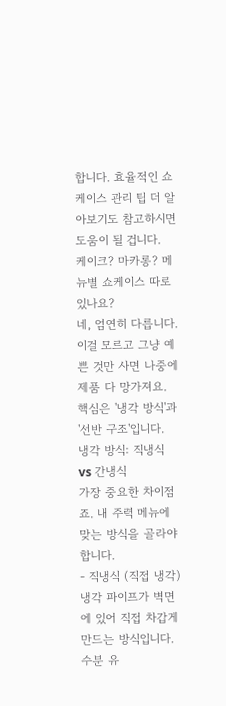합니다. 효율적인 쇼케이스 관리 팁 더 알아보기도 참고하시면 도움이 될 겁니다.
케이크? 마카롱? 메뉴별 쇼케이스 따로 있나요?
네, 엄연히 다릅니다. 이걸 모르고 그냥 예쁜 것만 사면 나중에 제품 다 망가져요. 핵심은 '냉각 방식'과 '선반 구조'입니다.
냉각 방식: 직냉식 vs 간냉식
가장 중요한 차이점죠. 내 주력 메뉴에 맞는 방식을 골라야 합니다.
- 직냉식 (직접 냉각)
냉각 파이프가 벽면에 있어 직접 차갑게 만드는 방식입니다. 수분 유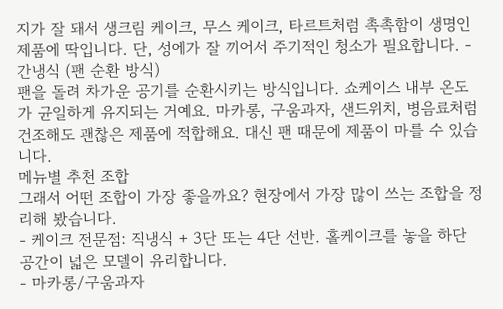지가 잘 돼서 생크림 케이크, 무스 케이크, 타르트처럼 촉촉함이 생명인 제품에 딱입니다. 단, 성에가 잘 끼어서 주기적인 청소가 필요합니다. - 간냉식 (팬 순환 방식)
팬을 돌려 차가운 공기를 순환시키는 방식입니다. 쇼케이스 내부 온도가 균일하게 유지되는 거예요. 마카롱, 구움과자, 샌드위치, 병음료처럼 건조해도 괜찮은 제품에 적합해요. 대신 팬 때문에 제품이 마를 수 있습니다.
메뉴별 추천 조합
그래서 어떤 조합이 가장 좋을까요? 현장에서 가장 많이 쓰는 조합을 정리해 봤습니다.
- 케이크 전문점: 직냉식 + 3단 또는 4단 선반. 홀케이크를 놓을 하단 공간이 넓은 모델이 유리합니다.
- 마카롱/구움과자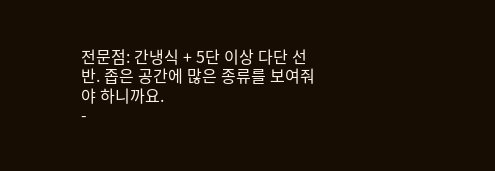전문점: 간냉식 + 5단 이상 다단 선반. 좁은 공간에 많은 종류를 보여줘야 하니까요.
-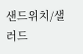샌드위치/샐러드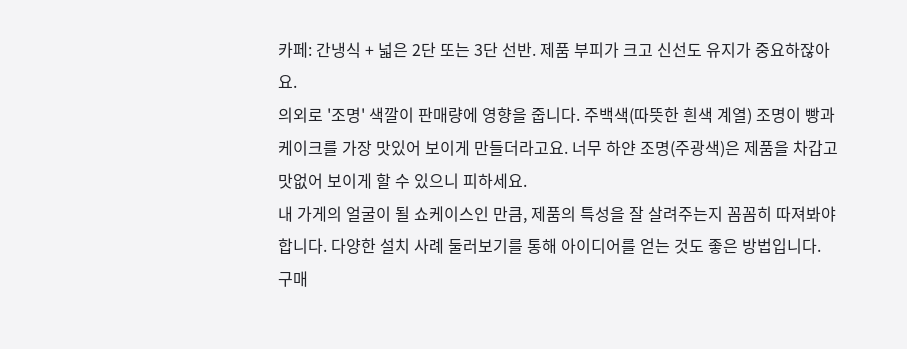카페: 간냉식 + 넓은 2단 또는 3단 선반. 제품 부피가 크고 신선도 유지가 중요하잖아요.
의외로 '조명' 색깔이 판매량에 영향을 줍니다. 주백색(따뜻한 흰색 계열) 조명이 빵과 케이크를 가장 맛있어 보이게 만들더라고요. 너무 하얀 조명(주광색)은 제품을 차갑고 맛없어 보이게 할 수 있으니 피하세요.
내 가게의 얼굴이 될 쇼케이스인 만큼, 제품의 특성을 잘 살려주는지 꼼꼼히 따져봐야 합니다. 다양한 설치 사례 둘러보기를 통해 아이디어를 얻는 것도 좋은 방법입니다.
구매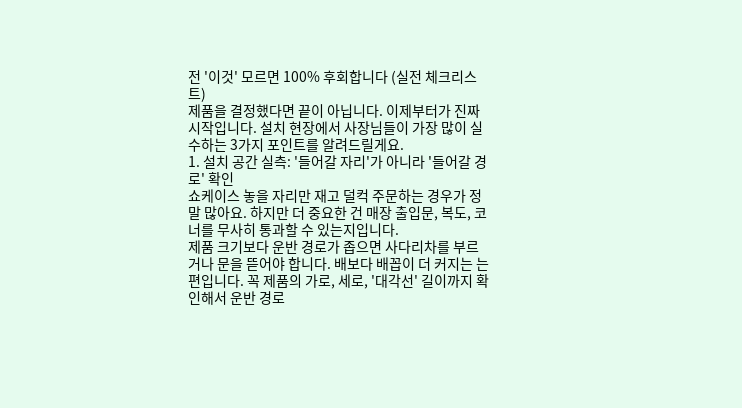전 '이것' 모르면 100% 후회합니다 (실전 체크리스트)
제품을 결정했다면 끝이 아닙니다. 이제부터가 진짜 시작입니다. 설치 현장에서 사장님들이 가장 많이 실수하는 3가지 포인트를 알려드릴게요.
1. 설치 공간 실측: '들어갈 자리'가 아니라 '들어갈 경로' 확인
쇼케이스 놓을 자리만 재고 덜컥 주문하는 경우가 정말 많아요. 하지만 더 중요한 건 매장 출입문, 복도, 코너를 무사히 통과할 수 있는지입니다.
제품 크기보다 운반 경로가 좁으면 사다리차를 부르거나 문을 뜯어야 합니다. 배보다 배꼽이 더 커지는 는 편입니다. 꼭 제품의 가로, 세로, '대각선' 길이까지 확인해서 운반 경로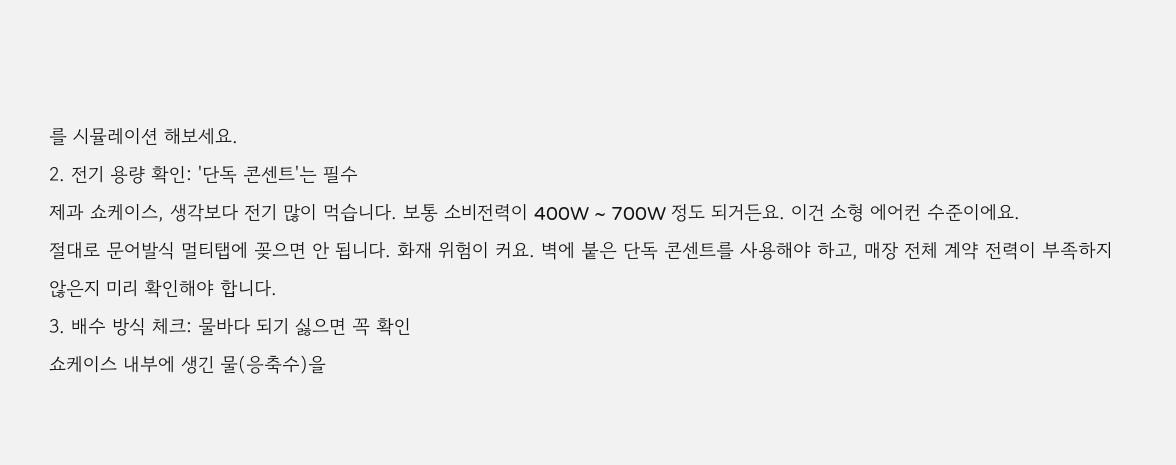를 시뮬레이션 해보세요.
2. 전기 용량 확인: '단독 콘센트'는 필수
제과 쇼케이스, 생각보다 전기 많이 먹습니다. 보통 소비전력이 400W ~ 700W 정도 되거든요. 이건 소형 에어컨 수준이에요.
절대로 문어발식 멀티탭에 꽂으면 안 됩니다. 화재 위험이 커요. 벽에 붙은 단독 콘센트를 사용해야 하고, 매장 전체 계약 전력이 부족하지 않은지 미리 확인해야 합니다.
3. 배수 방식 체크: 물바다 되기 싫으면 꼭 확인
쇼케이스 내부에 생긴 물(응축수)을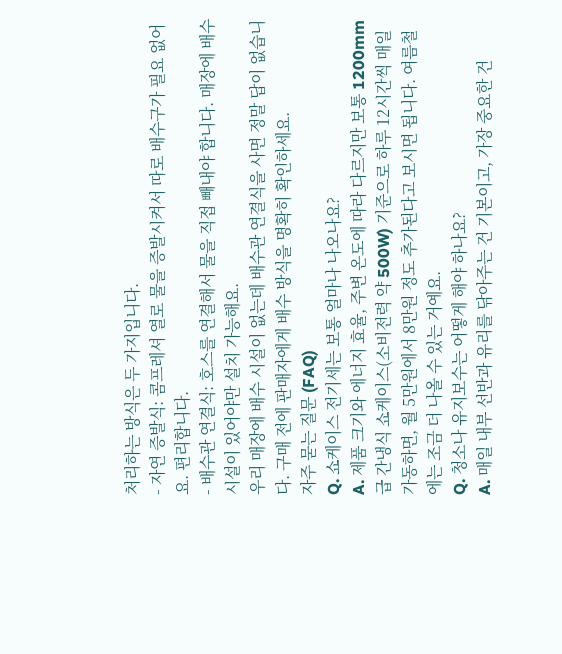처리하는 방식은 두 가지입니다.
- 자연 증발식: 콤프레셔 열로 물을 증발시켜서 따로 배수구가 필요 없어요. 편리합니다.
- 배수관 연결식: 호스를 연결해서 물을 직접 빼내야 합니다. 매장에 배수 시설이 있어야만 설치 가능해요.
우리 매장에 배수 시설이 없는데 배수관 연결식을 사면 정말 답이 없습니다. 구매 전에 판매자에게 배수 방식을 명확히 확인하세요.
자주 묻는 질문 (FAQ)
Q. 쇼케이스 전기세는 보통 얼마나 나오나요?
A. 제품 크기와 에너지 효율, 주변 온도에 따라 다르지만 보통 1200mm급 간냉식 쇼케이스(소비전력 약 500W) 기준으로 하루 12시간씩 매일 가동하면, 월 5만원에서 8만원 정도 추가된다고 보시면 됩니다. 여름철에는 조금 더 나올 수 있는 거예요.
Q. 청소나 유지보수는 어떻게 해야 하나요?
A. 매일 내부 선반과 유리를 닦아주는 건 기본이고, 가장 중요한 건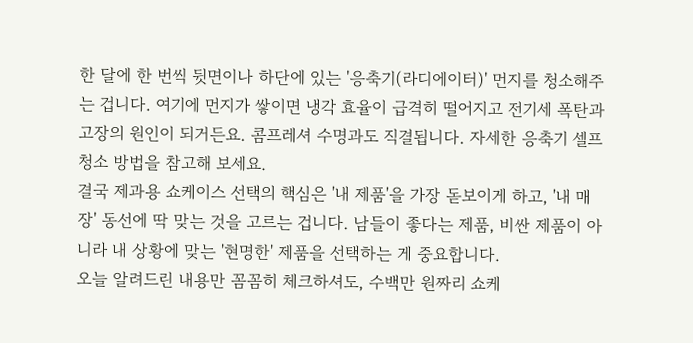한 달에 한 번씩 뒷면이나 하단에 있는 '응축기(라디에이터)' 먼지를 청소해주는 겁니다. 여기에 먼지가 쌓이면 냉각 효율이 급격히 떨어지고 전기세 폭탄과 고장의 원인이 되거든요. 콤프레셔 수명과도 직결됩니다. 자세한 응축기 셀프 청소 방법을 참고해 보세요.
결국 제과용 쇼케이스 선택의 핵심은 '내 제품'을 가장 돋보이게 하고, '내 매장' 동선에 딱 맞는 것을 고르는 겁니다. 남들이 좋다는 제품, 비싼 제품이 아니라 내 상황에 맞는 '현명한' 제품을 선택하는 게 중요합니다.
오늘 알려드린 내용만 꼼꼼히 체크하셔도, 수백만 원짜리 쇼케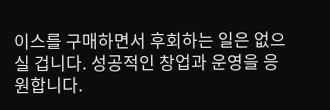이스를 구매하면서 후회하는 일은 없으실 겁니다. 성공적인 창업과 운영을 응원합니다.